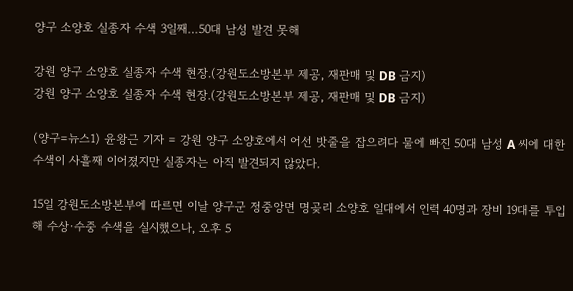양구 소양호 실종자 수색 3일째…50대 남성 발견 못해

강원 양구 소양호 실종자 수색 현장.(강원도소방본부 제공, 재판매 및 DB 금지)
강원 양구 소양호 실종자 수색 현장.(강원도소방본부 제공, 재판매 및 DB 금지)

(양구=뉴스1) 윤왕근 기자 = 강원 양구 소양호에서 어선 밧줄을 잡으려다 물에 빠진 50대 남성 A 씨에 대한 수색이 사흘째 이어졌지만 실종자는 아직 발견되지 않았다.

15일 강원도소방본부에 따르면 이날 양구군 정중앙면 명곶리 소양호 일대에서 인력 40명과 장비 19대를 투입해 수상·수중 수색을 실시했으나, 오후 5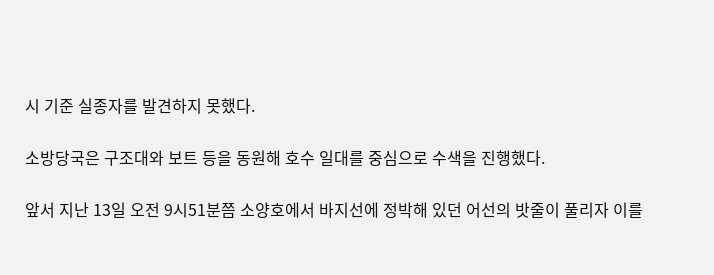시 기준 실종자를 발견하지 못했다.

소방당국은 구조대와 보트 등을 동원해 호수 일대를 중심으로 수색을 진행했다.

앞서 지난 13일 오전 9시51분쯤 소양호에서 바지선에 정박해 있던 어선의 밧줄이 풀리자 이를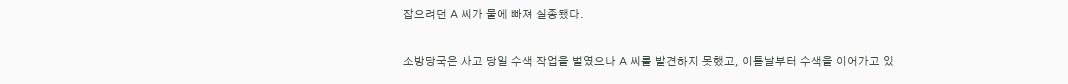잡으려던 A 씨가 물에 빠져 실종됐다.

소방당국은 사고 당일 수색 작업을 벌였으나 A 씨를 발견하지 못했고, 이튿날부터 수색을 이어가고 있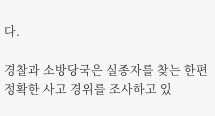다.

경찰과 소방당국은 실종자를 찾는 한편 정확한 사고 경위를 조사하고 있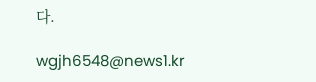다.

wgjh6548@news1.kr